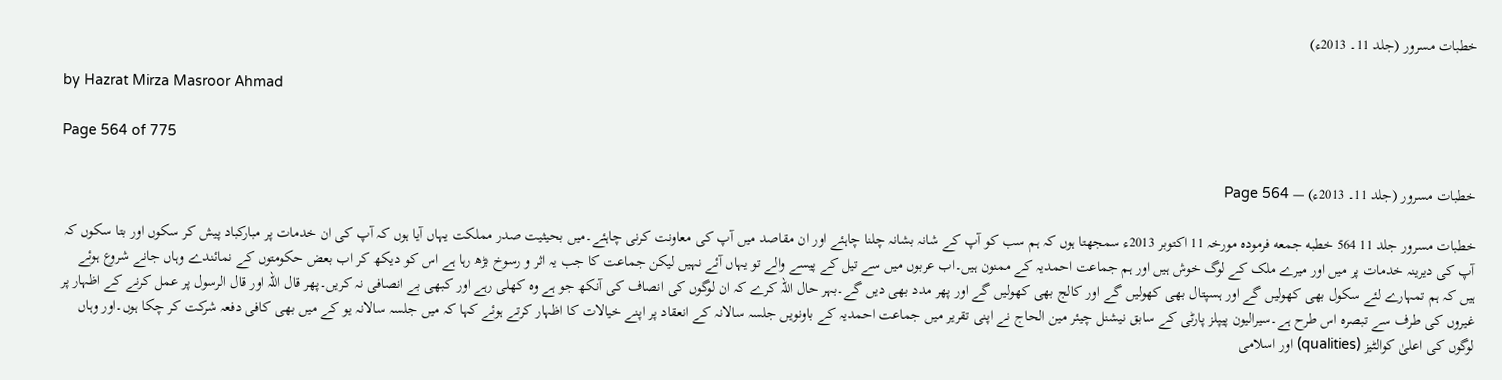خطبات مسرور (جلد 11۔ 2013ء)

by Hazrat Mirza Masroor Ahmad

Page 564 of 775

خطبات مسرور (جلد 11۔ 2013ء) — Page 564

خطبات مسرور جلد 11 564 خطبه جمعه فرمودہ مورخہ 11 اکتوبر 2013ء سمجھتا ہوں کہ ہم سب کو آپ کے شانہ بشانہ چلنا چاہئے اور ان مقاصد میں آپ کی معاونت کرنی چاہئے۔میں بحیثیت صدر مملکت یہاں آیا ہوں کہ آپ کی ان خدمات پر مبارکباد پیش کر سکوں اور بتا سکوں کہ آپ کی دیرینہ خدمات پر میں اور میرے ملک کے لوگ خوش ہیں اور ہم جماعت احمدیہ کے ممنون ہیں۔اب عربوں میں سے تیل کے پیسے والے تو یہاں آئے نہیں لیکن جماعت کا جب یہ اثر و رسوخ بڑھ رہا ہے اس کو دیکھ کر اب بعض حکومتوں کے نمائندے وہاں جانے شروع ہوئے ہیں کہ ہم تمہارے لئے سکول بھی کھولیں گے اور ہسپتال بھی کھولیں گے اور کالج بھی کھولیں گے اور پھر مدد بھی دیں گے۔بہر حال اللہ کرے کہ ان لوگوں کی انصاف کی آنکھ جو ہے وہ کھلی رہے اور کبھی بے انصافی نہ کریں۔پھر قال اللہ اور قال الرسول پر عمل کرنے کے اظہار پر غیروں کی طرف سے تبصرہ اس طرح ہے۔سیرالیون پیپلز پارٹی کے سابق نیشنل چیئر مین الحاج نے اپنی تقریر میں جماعت احمدیہ کے باونویں جلسہ سالانہ کے انعقاد پر اپنے خیالات کا اظہار کرتے ہوئے کہا کہ میں جلسہ سالانہ یو کے میں بھی کافی دفعہ شرکت کر چکا ہوں۔اور وہاں لوگوں کی اعلیٰ کوالٹیز (qualities) اور اسلامی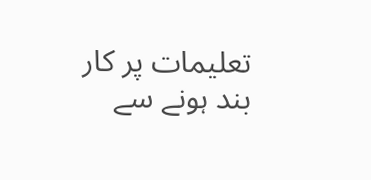تعلیمات پر کار بند ہونے سے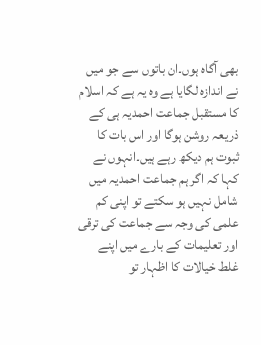بھی آگاہ ہوں۔ان باتوں سے جو میں نے اندازہ لگایا ہے وہ یہ ہے کہ اسلام کا مستقبل جماعت احمدیہ ہی کے ذریعہ روشن ہوگا اور اس بات کا ثبوت ہم دیکھ رہے ہیں۔انہوں نے کہا کہ اگر ہم جماعت احمدیہ میں شامل نہیں ہو سکتے تو اپنی کم علمی کی وجہ سے جماعت کی ترقی اور تعلیمات کے بارے میں اپنے غلط خیالات کا اظہار تو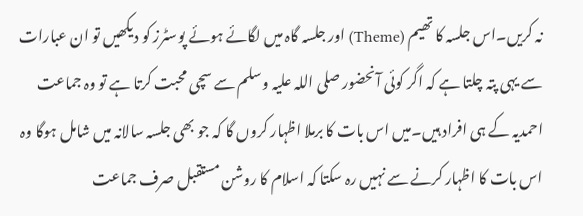نہ کریں۔اس جلسہ کا تھیم (Theme) اور جلسہ گاہ میں لگائے ہوئے پوسٹرز کو دیکھیں تو ان عبارات سے یہی پتہ چلتا ہے کہ اگر کوئی آنحضور صلی اللہ علیہ وسلم سے سچی محبت کرتا ہے تو وہ جماعت احمدیہ کے ہی افراد ہیں۔میں اس بات کا برملا اظہار کروں گا کہ جو بھی جلسہ سالانہ میں شامل ہوگا وہ اس بات کا اظہار کرنے سے نہیں رہ سکتا کہ اسلام کا روشن مستقبل صرف جماعت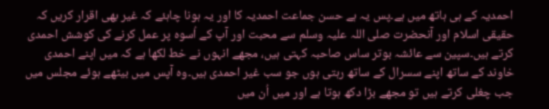احمدیہ کے ہی ہاتھ میں ہے۔پس یہ ہے حسن جماعت احمدیہ کا اور یہ ہونا چاہئے کہ غیر بھی اقرار کریں کہ حقیقی اسلام اور آنحضرت صلی اللہ علیہ وسلم سے محبت اور آپ کے اُسوہ پر عمل کرنے کی کوشش احمدی کرتے ہیں۔سپین سے عائشہ بوتر ساس صاحبہ کہتی ہیں، مجھے انہوں نے خط لکھا ہے کہ میں اپنے احمدی خاوند کے ساتھ اپنے سسرال کے ساتھ رہتی ہوں جو سب غیر احمدی ہیں۔وہ آپس میں بیٹھے ہوئے مجلس میں جب چغلی کرتے ہیں تو مجھے بڑا دکھ ہوتا ہے اور میں اُن میں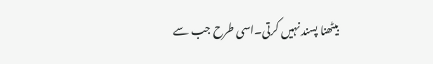بیٹھنا پسند نہیں کرتی۔اسی طرح جب سے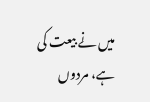میں نے بیعت کی ہے، مردوں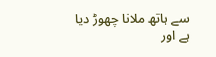سے ہاتھ ملانا چھوڑ دیا ہے اور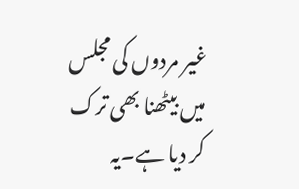غیر مردوں کی مجلس میں بیٹھنا بھی ترک کر دیا ہے۔یہ